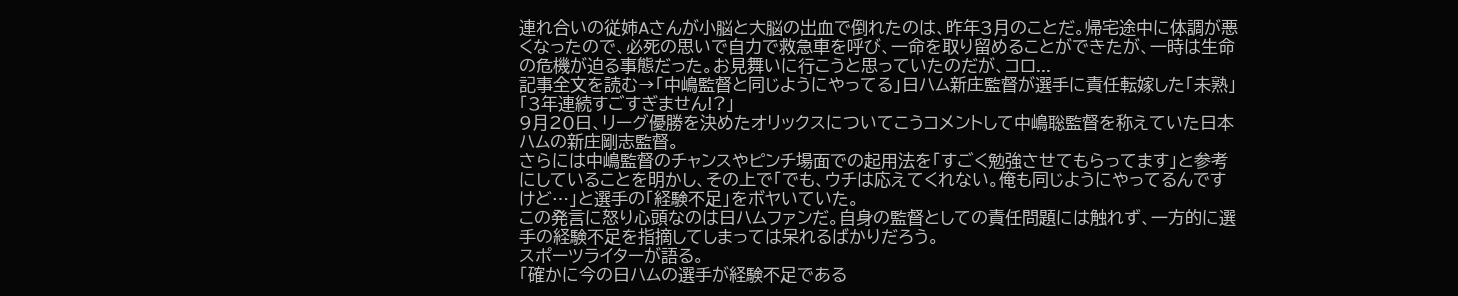連れ合いの従姉Aさんが小脳と大脳の出血で倒れたのは、昨年3月のことだ。帰宅途中に体調が悪くなったので、必死の思いで自力で救急車を呼び、一命を取り留めることができたが、一時は生命の危機が迫る事態だった。お見舞いに行こうと思っていたのだが、コロ...
記事全文を読む→「中嶋監督と同じようにやってる」日ハム新庄監督が選手に責任転嫁した「未熟」
「3年連続すごすぎません!?」
9月20日、リーグ優勝を決めたオリックスについてこうコメントして中嶋聡監督を称えていた日本ハムの新庄剛志監督。
さらには中嶋監督のチャンスやピンチ場面での起用法を「すごく勉強させてもらってます」と参考にしていることを明かし、その上で「でも、ウチは応えてくれない。俺も同じようにやってるんですけど…」と選手の「経験不足」をボヤいていた。
この発言に怒り心頭なのは日ハムファンだ。自身の監督としての責任問題には触れず、一方的に選手の経験不足を指摘してしまっては呆れるばかりだろう。
スポーツライターが語る。
「確かに今の日ハムの選手が経験不足である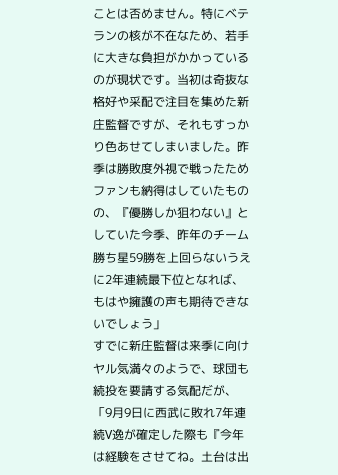ことは否めません。特にベテランの核が不在なため、若手に大きな負担がかかっているのが現状です。当初は奇抜な格好や采配で注目を集めた新庄監督ですが、それもすっかり色あせてしまいました。昨季は勝敗度外視で戦ったためファンも納得はしていたものの、『優勝しか狙わない』としていた今季、昨年のチーム勝ち星59勝を上回らないうえに2年連続最下位となれば、もはや擁護の声も期待できないでしょう」
すでに新庄監督は来季に向けヤル気満々のようで、球団も続投を要請する気配だが、
「9月9日に西武に敗れ7年連続V逸が確定した際も『今年は経験をさせてね。土台は出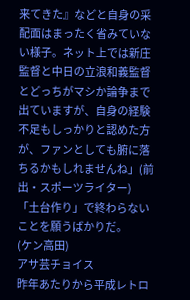来てきた』などと自身の采配面はまったく省みていない様子。ネット上では新庄監督と中日の立浪和義監督とどっちがマシか論争まで出ていますが、自身の経験不足もしっかりと認めた方が、ファンとしても腑に落ちるかもしれませんね」(前出・スポーツライター)
「土台作り」で終わらないことを願うばかりだ。
(ケン高田)
アサ芸チョイス
昨年あたりから平成レトロ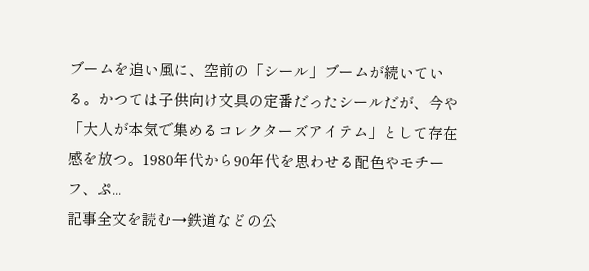ブームを追い風に、空前の「シール」ブームが続いている。かつては子供向け文具の定番だったシールだが、今や「大人が本気で集めるコレクターズアイテム」として存在感を放つ。1980年代から90年代を思わせる配色やモチーフ、ぷ...
記事全文を読む→鉄道などの公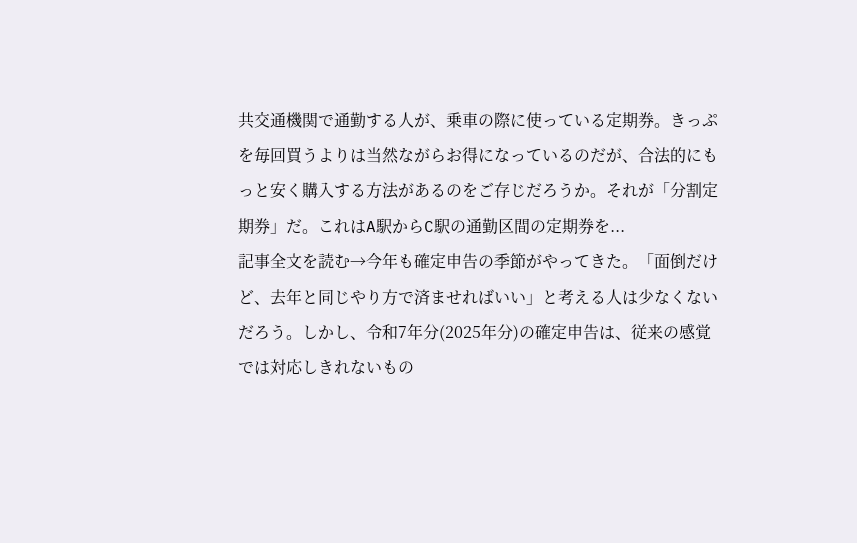共交通機関で通勤する人が、乗車の際に使っている定期券。きっぷを毎回買うよりは当然ながらお得になっているのだが、合法的にもっと安く購入する方法があるのをご存じだろうか。それが「分割定期券」だ。これはA駅からC駅の通勤区間の定期券を...
記事全文を読む→今年も確定申告の季節がやってきた。「面倒だけど、去年と同じやり方で済ませればいい」と考える人は少なくないだろう。しかし、令和7年分(2025年分)の確定申告は、従来の感覚では対応しきれないもの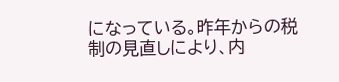になっている。昨年からの税制の見直しにより、内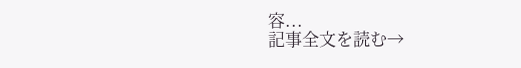容...
記事全文を読む→